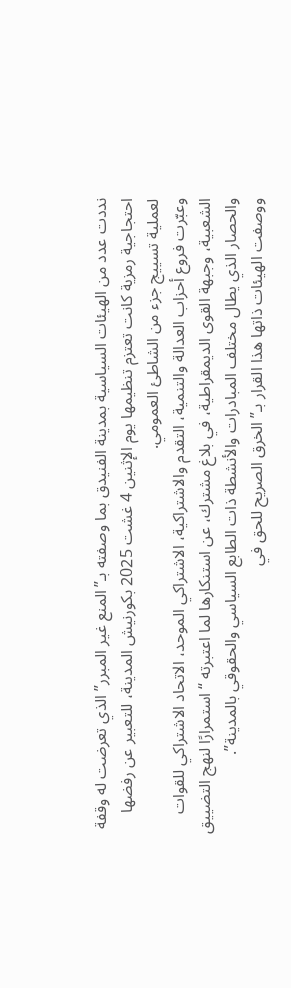نددت عدد من الهيئات السياسية بمدينة الفنيدق بما وصفته بـ”المنع غير المبرر” الذي تعرضت له وقفة احتجاجية رمزية كانت تعتزم تنظيمها يوم الإثنين 4 غشت 2025 بكورنيش المدينة، للتعبير عن رفضها لعملية تسييج جزء من الشاطئ العمومي.
وعبّرت فروع أحزاب العدالة والتنمية، التقدم والاشتراكية، الاشتراكي الموحد، الاتحاد الاشتراكي للقوات الشعبية، وجبهة القوى الديمقراطية، في بلاغ مشترك، عن استنكارها لما اعتبرته “استمرارًا لنهج التضييق والحصار الذي يطال مختلف المبادرات والأنشطة ذات الطابع السياسي والحقوقي بالمدينة”.
ووصفت الهيئات ذاتها هذا القرار بـ”الخرق الصريح للحق في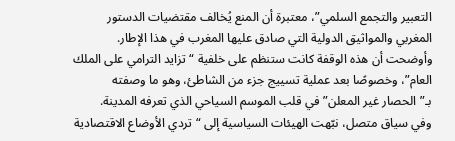التعبير والتجمع السلمي”، معتبرة أن المنع يُخالف مقتضيات الدستور المغربي والمواثيق الدولية التي صادق عليها المغرب في هذا الإطار.
وأوضحت أن هذه الوقفة كانت ستنظم على خلفية “تزايد الترامي على الملك العام”، وخصوصًا بعد عملية تسييج جزء من الشاطئ، وهو ما وصفته بـ”الحصار غير المعلن” في قلب الموسم السياحي الذي تعرفه المدينة.
وفي سياق متصل، نبّهت الهيئات السياسية إلى “تردي الأوضاع الاقتصادية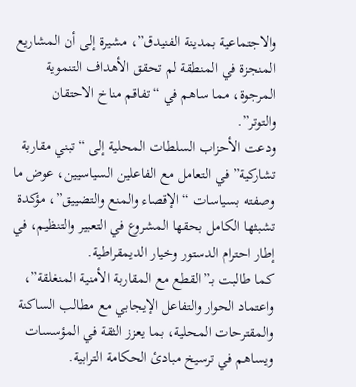والاجتماعية بمدينة الفنيدق”، مشيرة إلى أن المشاريع المنجزة في المنطقة لم تحقق الأهداف التنموية المرجوة، مما ساهم في “تفاقم مناخ الاحتقان والتوتر”.
ودعت الأحزاب السلطات المحلية إلى “تبني مقاربة تشاركية” في التعامل مع الفاعلين السياسيين، عوض ما وصفته بسياسات “الإقصاء والمنع والتضييق”، مؤكدة تشبثها الكامل بحقها المشروع في التعبير والتنظيم، في إطار احترام الدستور وخيار الديمقراطية.
كما طالبت بـ”القطع مع المقاربة الأمنية المنغلقة”، واعتماد الحوار والتفاعل الإيجابي مع مطالب الساكنة والمقترحات المحلية، بما يعزز الثقة في المؤسسات ويساهم في ترسيخ مبادئ الحكامة الترابية.